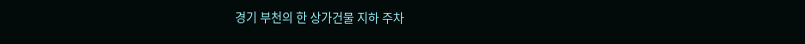경기 부천의 한 상가건물 지하 주차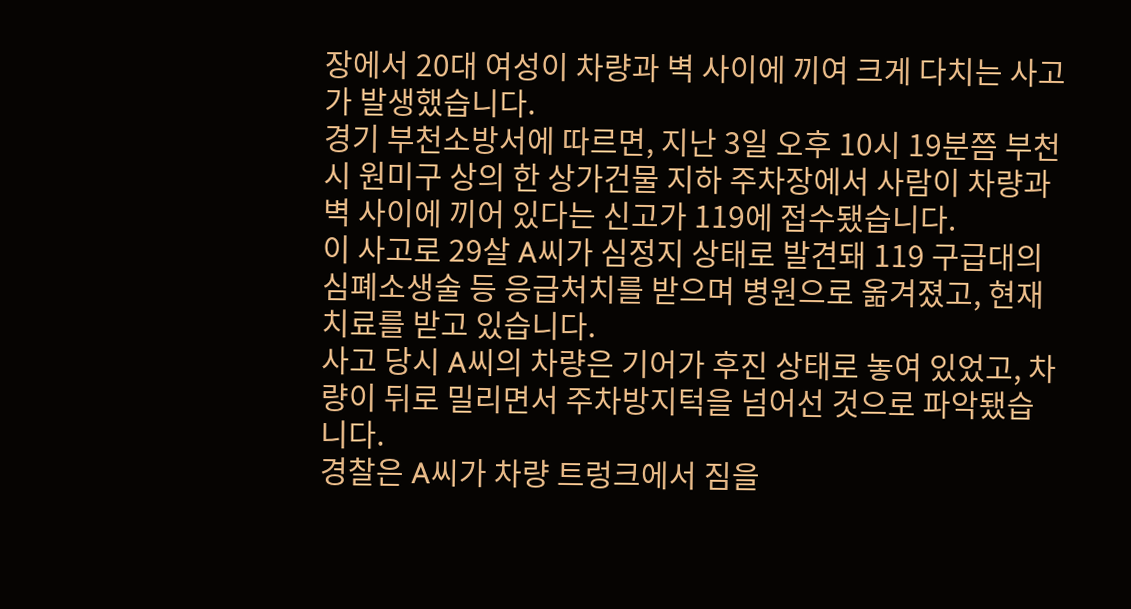장에서 20대 여성이 차량과 벽 사이에 끼여 크게 다치는 사고가 발생했습니다.
경기 부천소방서에 따르면, 지난 3일 오후 10시 19분쯤 부천시 원미구 상의 한 상가건물 지하 주차장에서 사람이 차량과 벽 사이에 끼어 있다는 신고가 119에 접수됐습니다.
이 사고로 29살 A씨가 심정지 상태로 발견돼 119 구급대의 심폐소생술 등 응급처치를 받으며 병원으로 옮겨졌고, 현재 치료를 받고 있습니다.
사고 당시 A씨의 차량은 기어가 후진 상태로 놓여 있었고, 차량이 뒤로 밀리면서 주차방지턱을 넘어선 것으로 파악됐습니다.
경찰은 A씨가 차량 트렁크에서 짐을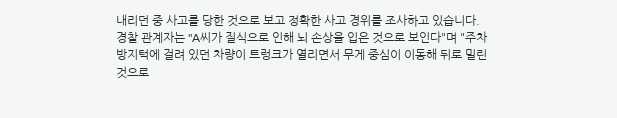내리던 중 사고를 당한 것으로 보고 정확한 사고 경위를 조사하고 있습니다.
경찰 관계자는 "A씨가 질식으로 인해 뇌 손상을 입은 것으로 보인다"며 "주차방지턱에 걸려 있던 차량이 트렁크가 열리면서 무게 중심이 이동해 뒤로 밀린 것으로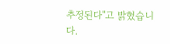추정된다"고 밝혔습니다.